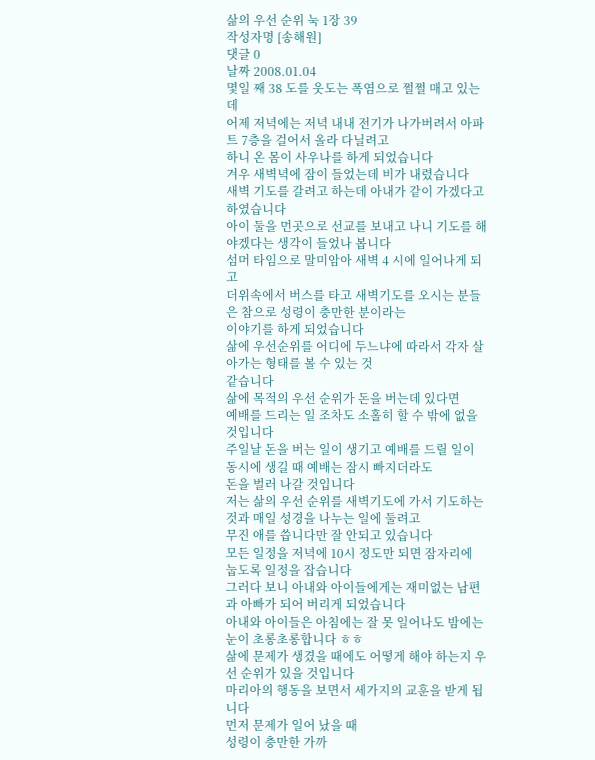삶의 우선 순위 눅 1장 39
작성자명 [송해원]
댓글 0
날짜 2008.01.04
몇일 째 38 도를 웃도는 폭염으로 쩔쩔 매고 있는데
어제 저녁에는 저녁 내내 전기가 나가버려서 아파트 7층을 걸어서 올라 다닐려고
하니 온 몸이 사우나를 하게 되었습니다
겨우 새벽녁에 잠이 들었는데 비가 내렸습니다
새벽 기도를 갈려고 하는데 아내가 같이 가겠다고 하였습니다
아이 둘을 먼곳으로 선교를 보내고 나니 기도를 해야겠다는 생각이 들었나 봅니다
섬머 타임으로 말미암아 새벽 4 시에 일어나게 되고
더위속에서 버스를 타고 새벽기도를 오시는 분들은 참으로 성령이 충만한 분이라는
이야기를 하게 되었습니다
삶에 우선순위를 어디에 두느냐에 따라서 각자 살아가는 형태를 볼 수 있는 것
같습니다
삶에 목적의 우선 순위가 돈을 버는데 있다면
예배를 드리는 일 조차도 소홀히 할 수 밖에 없을 것입니다
주일날 돈을 버는 일이 생기고 예배를 드릴 일이 동시에 생길 때 예배는 잠시 빠지더라도
돈을 벌러 나갈 것입니다
저는 삶의 우선 순위를 새벽기도에 가서 기도하는 것과 매일 성경을 나누는 일에 둘려고
무진 애를 씁니다만 잘 안되고 있습니다
모든 일정을 저녁에 10시 정도만 되면 잠자리에 눕도록 일정을 잡습니다
그러다 보니 아내와 아이들에게는 재미없는 남편과 아빠가 되어 버리게 되었습니다
아내와 아이들은 아침에는 잘 못 일어나도 밤에는 눈이 초롱초롱합니다 ㅎㅎ
삶에 문제가 생겼을 때에도 어떻게 해야 하는지 우선 순위가 있을 것입니다
마리아의 행동을 보면서 세가지의 교훈을 받게 됩니다
먼저 문제가 일어 났을 때
성령이 충만한 가까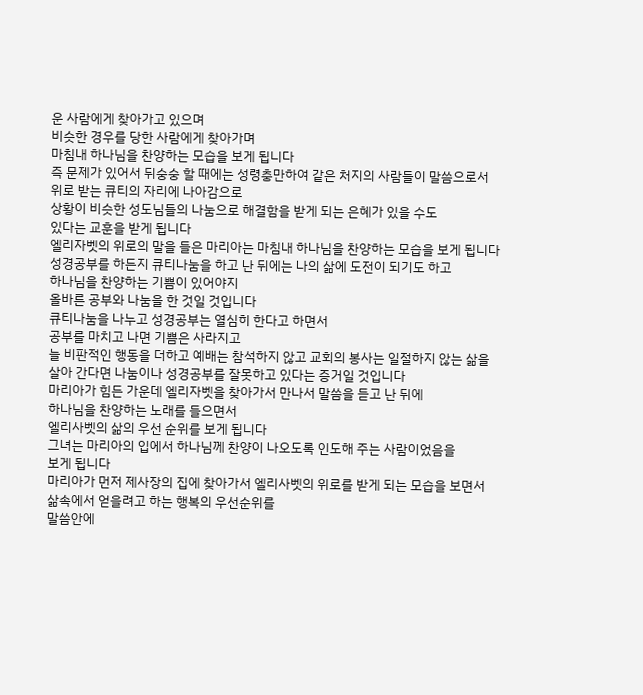운 사람에게 찾아가고 있으며
비슷한 경우를 당한 사람에게 찾아가며
마침내 하나님을 찬양하는 모습을 보게 됩니다
즉 문제가 있어서 뒤숭숭 할 때에는 성령충만하여 같은 처지의 사람들이 말씀으로서
위로 받는 큐티의 자리에 나아감으로
상황이 비슷한 성도님들의 나눔으로 해결함을 받게 되는 은혜가 있을 수도
있다는 교훈을 받게 됩니다
엘리자벳의 위로의 말을 들은 마리아는 마침내 하나님을 찬양하는 모습을 보게 됩니다
성경공부를 하든지 큐티나눔을 하고 난 뒤에는 나의 삶에 도전이 되기도 하고
하나님을 찬양하는 기쁨이 있어야지
올바른 공부와 나눔을 한 것일 것입니다
큐티나눔을 나누고 성경공부는 열심히 한다고 하면서
공부를 마치고 나면 기쁨은 사라지고
늘 비판적인 행동을 더하고 예배는 참석하지 않고 교회의 봉사는 일절하지 않는 삶을
살아 간다면 나눔이나 성경공부를 잘못하고 있다는 증거일 것입니다
마리아가 힘든 가운데 엘리자벳을 찾아가서 만나서 말씀을 듣고 난 뒤에
하나님을 찬양하는 노래를 들으면서
엘리사벳의 삶의 우선 순위를 보게 됩니다
그녀는 마리아의 입에서 하나님께 찬양이 나오도록 인도해 주는 사람이었음을
보게 됩니다
마리아가 먼저 제사장의 집에 찾아가서 엘리사벳의 위로를 받게 되는 모습을 보면서
삶속에서 얻을려고 하는 행복의 우선순위를
말씀안에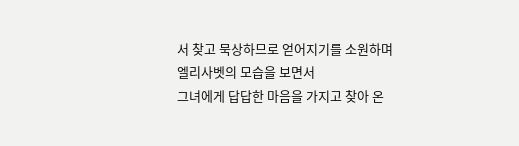서 찾고 묵상하므로 얻어지기를 소원하며
엘리사벳의 모습을 보면서
그녀에게 답답한 마음을 가지고 찾아 온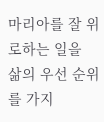마리아를 잘 위로하는 일을
삶의 우선 순위를 가지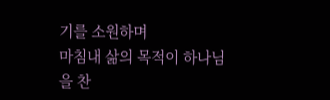기를 소원하며
마침내 삶의 목적이 하나님을 찬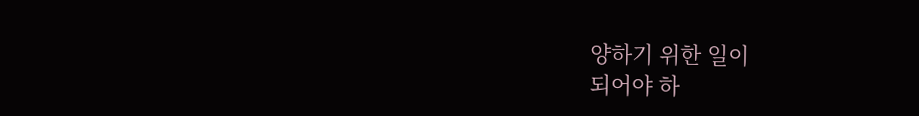양하기 위한 일이
되어야 하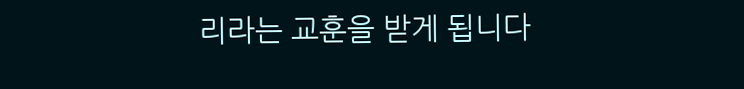리라는 교훈을 받게 됩니다